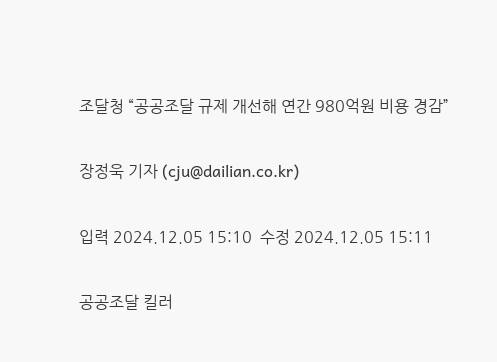조달청 “공공조달 규제 개선해 연간 980억원 비용 경감”

장정욱 기자 (cju@dailian.co.kr)

입력 2024.12.05 15:10  수정 2024.12.05 15:11

공공조달 킬러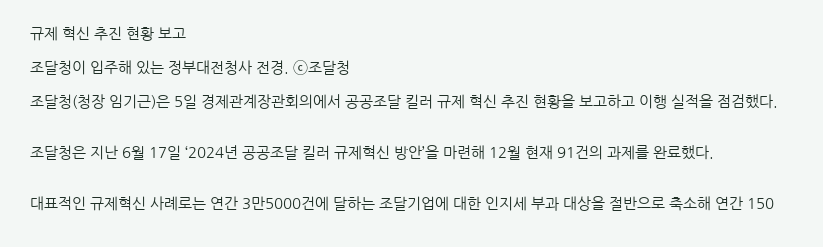규제 혁신 추진 현황 보고

조달청이 입주해 있는 정부대전청사 전경. ⓒ조달청

조달청(청장 임기근)은 5일 경제관계장관회의에서 공공조달 킬러 규제 혁신 추진 현황을 보고하고 이행 실적을 점검했다.


조달청은 지난 6월 17일 ‘2024년 공공조달 킬러 규제혁신 방안’을 마련해 12월 현재 91건의 과제를 완료했다.


대표적인 규제혁신 사례로는 연간 3만5000건에 달하는 조달기업에 대한 인지세 부과 대상을 절반으로 축소해 연간 150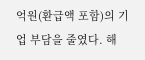억원(환급액 포함)의 기업 부담을 줄였다. 해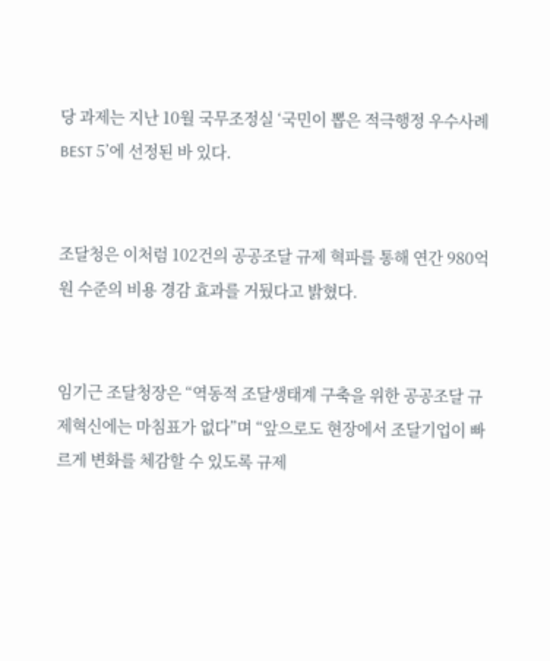당 과제는 지난 10월 국무조정실 ‘국민이 뽑은 적극행정 우수사례 BEST 5’에 선정된 바 있다.


조달청은 이처럼 102건의 공공조달 규제 혁파를 통해 연간 980억원 수준의 비용 경감 효과를 거뒀다고 밝혔다.


임기근 조달청장은 “역동적 조달생태계 구축을 위한 공공조달 규제혁신에는 마침표가 없다”며 “앞으로도 현장에서 조달기업이 빠르게 변화를 체감할 수 있도록 규제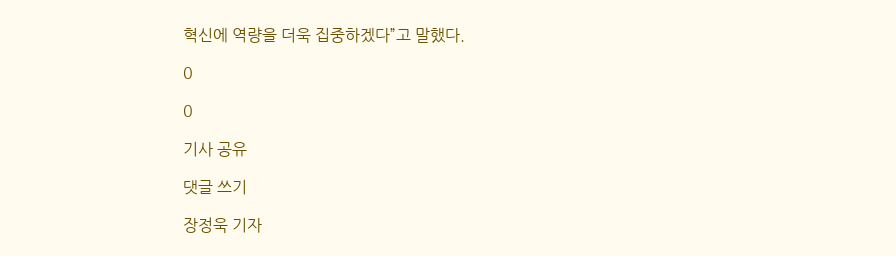혁신에 역량을 더욱 집중하겠다”고 말했다.

0

0

기사 공유

댓글 쓰기

장정욱 기자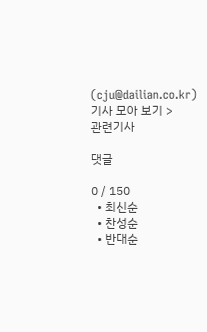(cju@dailian.co.kr)
기사 모아 보기 >
관련기사

댓글

0 / 150
  • 최신순
  • 찬성순
  • 반대순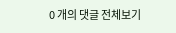0 개의 댓글 전체보기